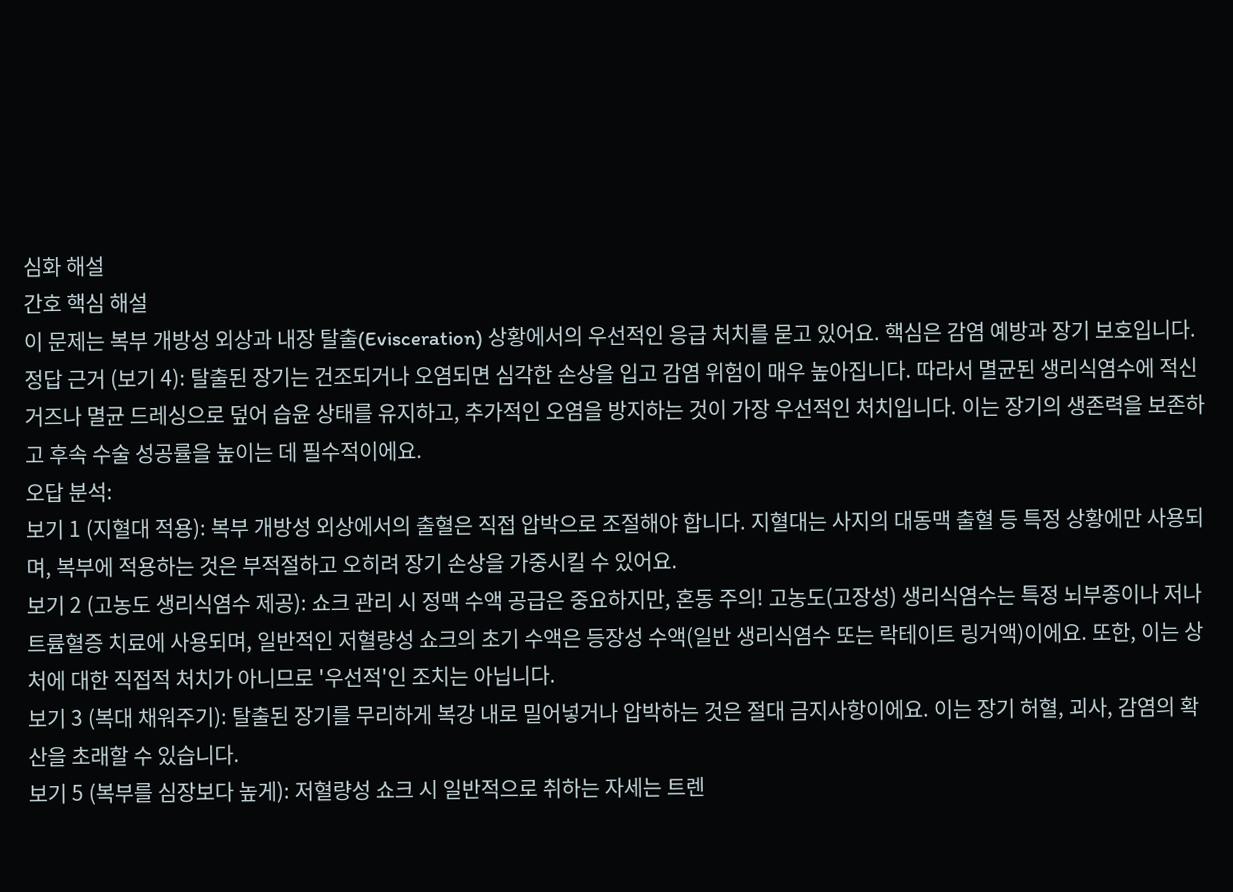심화 해설
간호 핵심 해설
이 문제는 복부 개방성 외상과 내장 탈출(Evisceration) 상황에서의 우선적인 응급 처치를 묻고 있어요. 핵심은 감염 예방과 장기 보호입니다.
정답 근거 (보기 4): 탈출된 장기는 건조되거나 오염되면 심각한 손상을 입고 감염 위험이 매우 높아집니다. 따라서 멸균된 생리식염수에 적신 거즈나 멸균 드레싱으로 덮어 습윤 상태를 유지하고, 추가적인 오염을 방지하는 것이 가장 우선적인 처치입니다. 이는 장기의 생존력을 보존하고 후속 수술 성공률을 높이는 데 필수적이에요.
오답 분석:
보기 1 (지혈대 적용): 복부 개방성 외상에서의 출혈은 직접 압박으로 조절해야 합니다. 지혈대는 사지의 대동맥 출혈 등 특정 상황에만 사용되며, 복부에 적용하는 것은 부적절하고 오히려 장기 손상을 가중시킬 수 있어요.
보기 2 (고농도 생리식염수 제공): 쇼크 관리 시 정맥 수액 공급은 중요하지만, 혼동 주의! 고농도(고장성) 생리식염수는 특정 뇌부종이나 저나트륨혈증 치료에 사용되며, 일반적인 저혈량성 쇼크의 초기 수액은 등장성 수액(일반 생리식염수 또는 락테이트 링거액)이에요. 또한, 이는 상처에 대한 직접적 처치가 아니므로 '우선적'인 조치는 아닙니다.
보기 3 (복대 채워주기): 탈출된 장기를 무리하게 복강 내로 밀어넣거나 압박하는 것은 절대 금지사항이에요. 이는 장기 허혈, 괴사, 감염의 확산을 초래할 수 있습니다.
보기 5 (복부를 심장보다 높게): 저혈량성 쇼크 시 일반적으로 취하는 자세는 트렌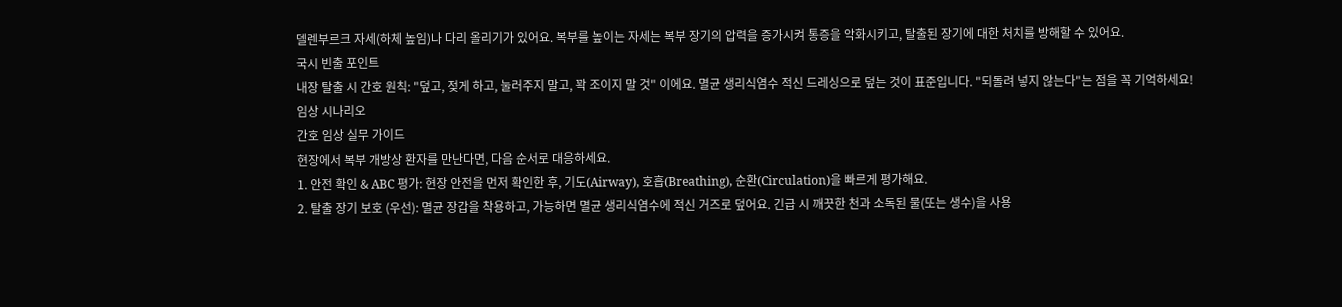델렌부르크 자세(하체 높임)나 다리 올리기가 있어요. 복부를 높이는 자세는 복부 장기의 압력을 증가시켜 통증을 악화시키고, 탈출된 장기에 대한 처치를 방해할 수 있어요.
국시 빈출 포인트
내장 탈출 시 간호 원칙: "덮고, 젖게 하고, 눌러주지 말고, 꽉 조이지 말 것" 이에요. 멸균 생리식염수 적신 드레싱으로 덮는 것이 표준입니다. "되돌려 넣지 않는다"는 점을 꼭 기억하세요!
임상 시나리오
간호 임상 실무 가이드
현장에서 복부 개방상 환자를 만난다면, 다음 순서로 대응하세요.
1. 안전 확인 & ABC 평가: 현장 안전을 먼저 확인한 후, 기도(Airway), 호흡(Breathing), 순환(Circulation)을 빠르게 평가해요.
2. 탈출 장기 보호 (우선): 멸균 장갑을 착용하고, 가능하면 멸균 생리식염수에 적신 거즈로 덮어요. 긴급 시 깨끗한 천과 소독된 물(또는 생수)을 사용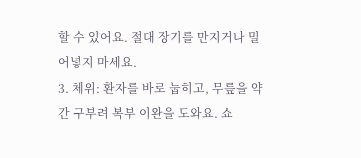할 수 있어요. 절대 장기를 만지거나 밀어넣지 마세요.
3. 체위: 환자를 바로 눕히고, 무릎을 약간 구부려 복부 이완을 도와요. 쇼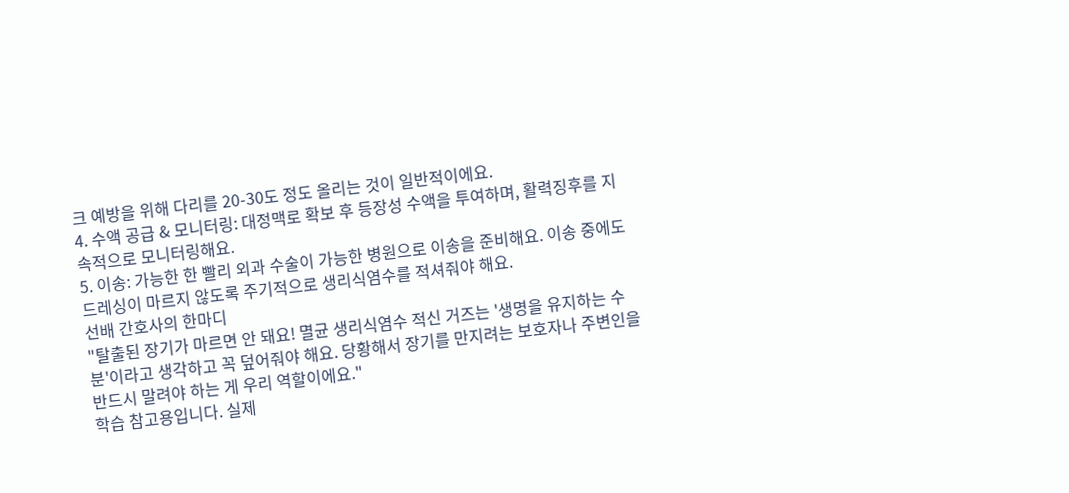크 예방을 위해 다리를 20-30도 정도 올리는 것이 일반적이에요.
4. 수액 공급 & 모니터링: 대정맥로 확보 후 등장성 수액을 투여하며, 활력징후를 지속적으로 모니터링해요.
5. 이송: 가능한 한 빨리 외과 수술이 가능한 병원으로 이송을 준비해요. 이송 중에도 드레싱이 마르지 않도록 주기적으로 생리식염수를 적셔줘야 해요.
선배 간호사의 한마디
"탈출된 장기가 마르면 안 돼요! 멸균 생리식염수 적신 거즈는 '생명을 유지하는 수분'이라고 생각하고 꼭 덮어줘야 해요. 당황해서 장기를 만지려는 보호자나 주변인을 반드시 말려야 하는 게 우리 역할이에요."
학습 참고용입니다. 실제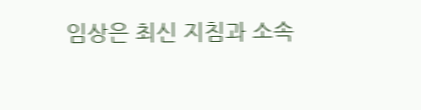임상은 최신 지침과 소속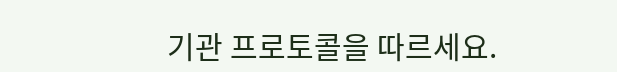기관 프로토콜을 따르세요.